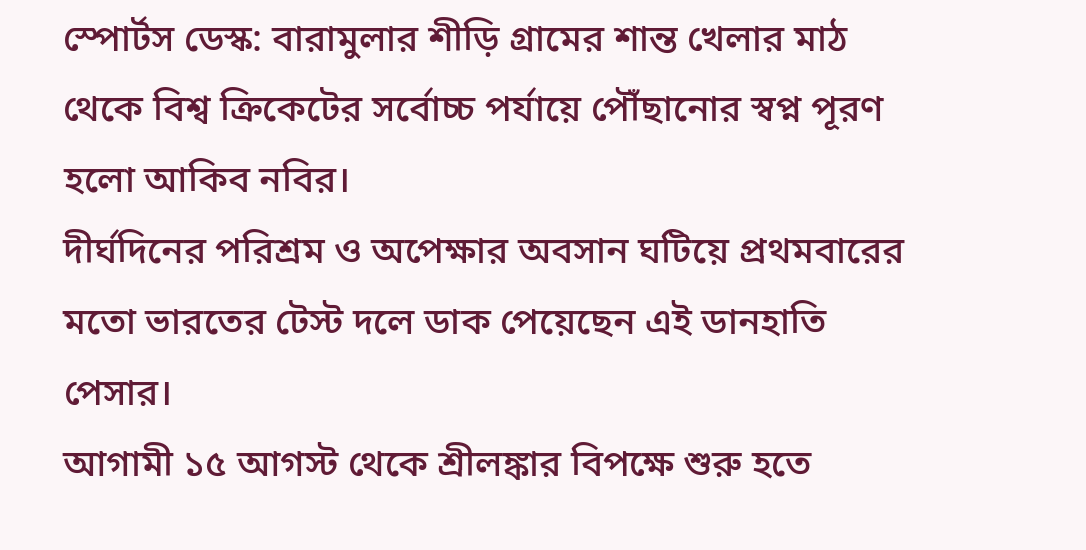স্পোর্টস ডেস্ক: বারামুলার শীড়ি গ্রামের শান্ত খেলার মাঠ থেকে বিশ্ব ক্রিকেটের সর্বোচ্চ পর্যায়ে পৌঁছানোর স্বপ্ন পূরণ হলো আকিব নবির।
দীর্ঘদিনের পরিশ্রম ও অপেক্ষার অবসান ঘটিয়ে প্রথমবারের মতো ভারতের টেস্ট দলে ডাক পেয়েছেন এই ডানহাতি পেসার।
আগামী ১৫ আগস্ট থেকে শ্রীলঙ্কার বিপক্ষে শুরু হতে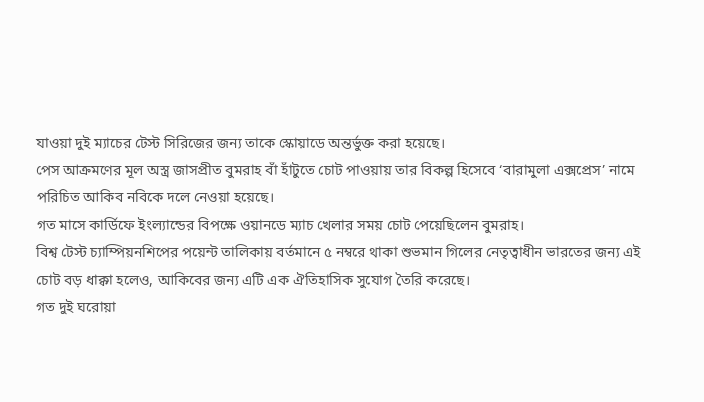যাওয়া দুই ম্যাচের টেস্ট সিরিজের জন্য তাকে স্কোয়াডে অন্তর্ভুক্ত করা হয়েছে।
পেস আক্রমণের মূল অস্ত্র জাসপ্রীত বুমরাহ বাঁ হাঁটুতে চোট পাওয়ায় তার বিকল্প হিসেবে ‘বারামুলা এক্সপ্রেস’ নামে পরিচিত আকিব নবিকে দলে নেওয়া হয়েছে।
গত মাসে কার্ডিফে ইংল্যান্ডের বিপক্ষে ওয়ানডে ম্যাচ খেলার সময় চোট পেয়েছিলেন বুমরাহ।
বিশ্ব টেস্ট চ্যাম্পিয়নশিপের পয়েন্ট তালিকায় বর্তমানে ৫ নম্বরে থাকা শুভমান গিলের নেতৃত্বাধীন ভারতের জন্য এই চোট বড় ধাক্কা হলেও, আকিবের জন্য এটি এক ঐতিহাসিক সুযোগ তৈরি করেছে।
গত দুই ঘরোয়া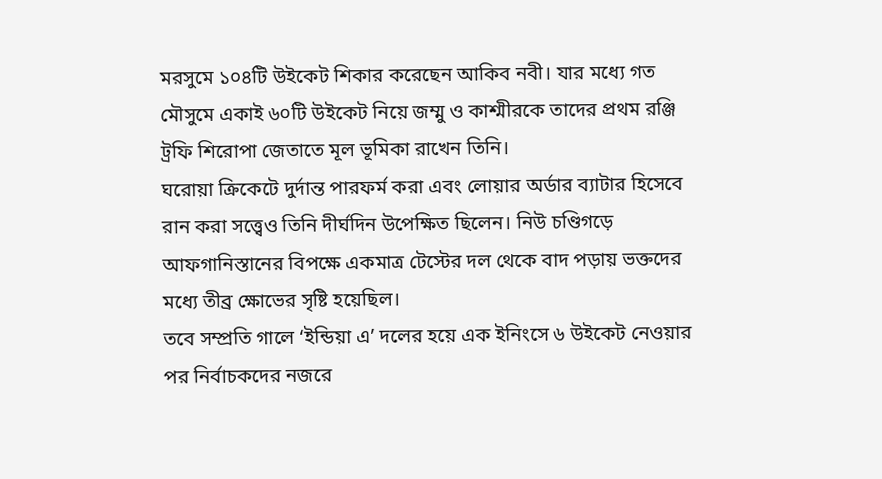মরসুমে ১০৪টি উইকেট শিকার করেছেন আকিব নবী। যার মধ্যে গত মৌসুমে একাই ৬০টি উইকেট নিয়ে জম্মু ও কাশ্মীরকে তাদের প্রথম রঞ্জি ট্রফি শিরোপা জেতাতে মূল ভূমিকা রাখেন তিনি।
ঘরোয়া ক্রিকেটে দুর্দান্ত পারফর্ম করা এবং লোয়ার অর্ডার ব্যাটার হিসেবে রান করা সত্ত্বেও তিনি দীর্ঘদিন উপেক্ষিত ছিলেন। নিউ চণ্ডিগড়ে আফগানিস্তানের বিপক্ষে একমাত্র টেস্টের দল থেকে বাদ পড়ায় ভক্তদের মধ্যে তীব্র ক্ষোভের সৃষ্টি হয়েছিল।
তবে সম্প্রতি গালে ‘ইন্ডিয়া এ’ দলের হয়ে এক ইনিংসে ৬ উইকেট নেওয়ার পর নির্বাচকদের নজরে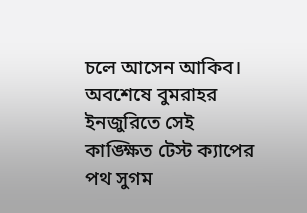চলে আসেন আকিব। অবশেষে বুমরাহর ইনজুরিতে সেই কাঙ্ক্ষিত টেস্ট ক্যাপের পথ সুগম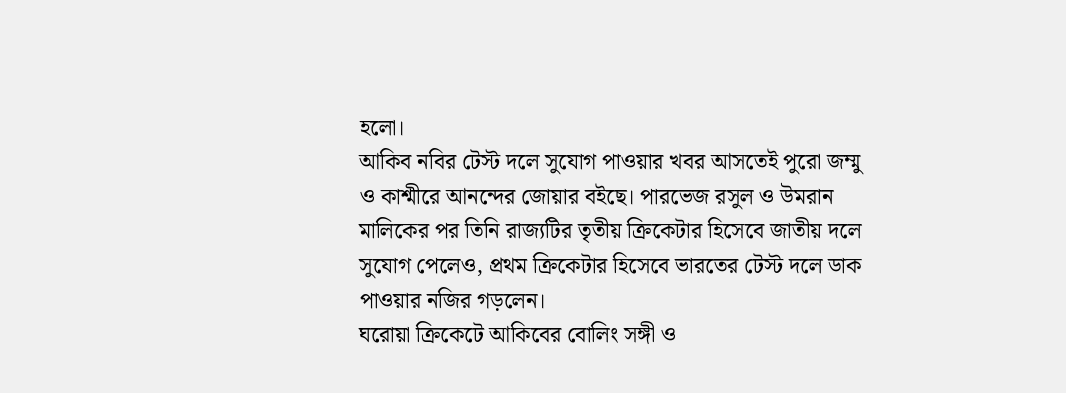হলো।
আকিব নবির টেস্ট দলে সুযোগ পাওয়ার খবর আসতেই পুরো জম্মু ও কাশ্মীরে আনন্দের জোয়ার বইছে। পারভেজ রসুল ও উমরান মালিকের পর তিনি রাজ্যটির তৃতীয় ক্রিকেটার হিসেবে জাতীয় দলে সুযোগ পেলেও, প্রথম ক্রিকেটার হিসেবে ভারতের টেস্ট দলে ডাক পাওয়ার নজির গড়লেন।
ঘরোয়া ক্রিকেটে আকিবের বোলিং সঙ্গী ও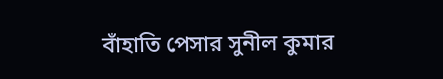বাঁহাতি পেসার সুনীল কুমার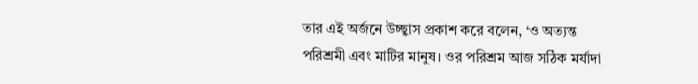তার এই অর্জনে উচ্ছ্বাস প্রকাশ করে বলেন, ‘ও অত্যন্ত পরিশ্রমী এবং মাটির মানুষ। ওর পরিশ্রম আজ সঠিক মর্যাদা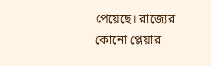পেয়েছে। রাজ্যের কোনো প্লেয়ার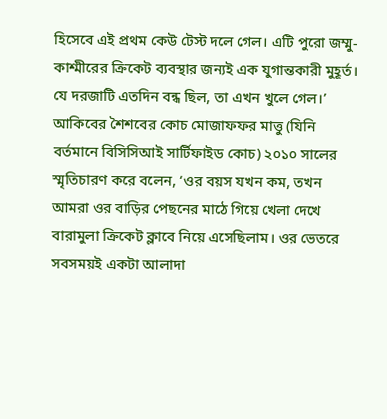হিসেবে এই প্রথম কেউ টেস্ট দলে গেল। এটি পুরো জম্মু-কাশ্মীরের ক্রিকেট ব্যবস্থার জন্যই এক যুগান্তকারী মুহূর্ত। যে দরজাটি এতদিন বন্ধ ছিল, তা এখন খুলে গেল।’
আকিবের শৈশবের কোচ মোজাফফর মাত্তু (যিনি বর্তমানে বিসিসিআই সার্টিফাইড কোচ) ২০১০ সালের স্মৃতিচারণ করে বলেন, ‘ওর বয়স যখন কম, তখন আমরা ওর বাড়ির পেছনের মাঠে গিয়ে খেলা দেখে বারামুলা ক্রিকেট ক্লাবে নিয়ে এসেছিলাম। ওর ভেতরে সবসময়ই একটা আলাদা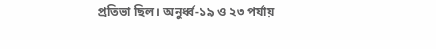প্রতিভা ছিল। অনুর্ধ্ব-১৯ ও ২৩ পর্যায়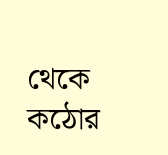থেকে কঠোর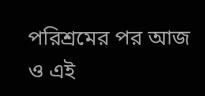পরিশ্রমের পর আজ ও এই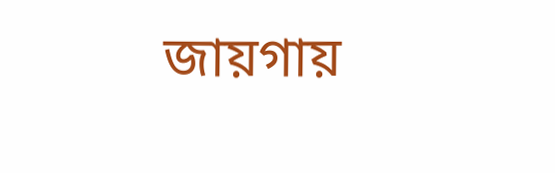জায়গায়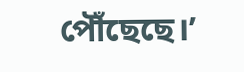পৌঁছেছে।’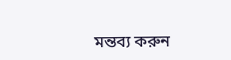মন্তব্য করুন